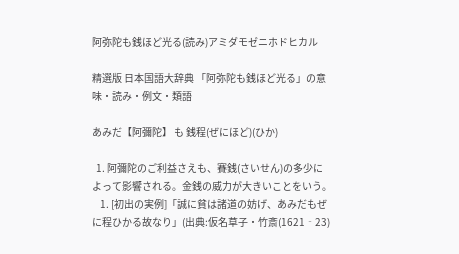阿弥陀も銭ほど光る(読み)アミダモゼニホドヒカル

精選版 日本国語大辞典 「阿弥陀も銭ほど光る」の意味・読み・例文・類語

あみだ【阿彌陀】 も 銭程(ぜにほど)(ひか)

  1. 阿彌陀のご利益さえも、賽銭(さいせん)の多少によって影響される。金銭の威力が大きいことをいう。
    1. [初出の実例]「誠に貧は諸道の妨げ、あみだもぜに程ひかる故なり」(出典:仮名草子・竹斎(1621‐23)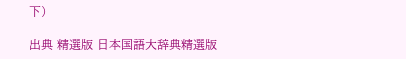下)

出典 精選版 日本国語大辞典精選版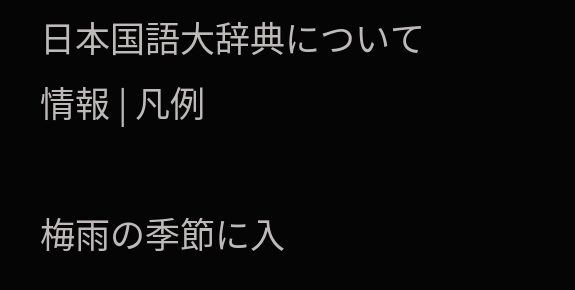日本国語大辞典について 情報 | 凡例

梅雨の季節に入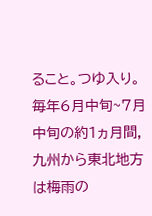ること。つゆ入り。毎年6月中旬~7月中旬の約1ヵ月間,九州から東北地方は梅雨の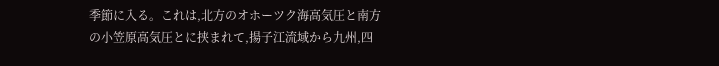季節に入る。これは,北方のオホーツク海高気圧と南方の小笠原高気圧とに挟まれて,揚子江流域から九州,四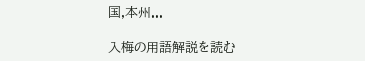国,本州...

入梅の用語解説を読む